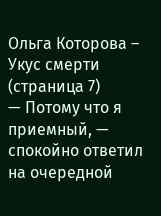Ольга Которова – Укус смерти (страница 7)
— Потому что я приемный, — спокойно ответил на очередной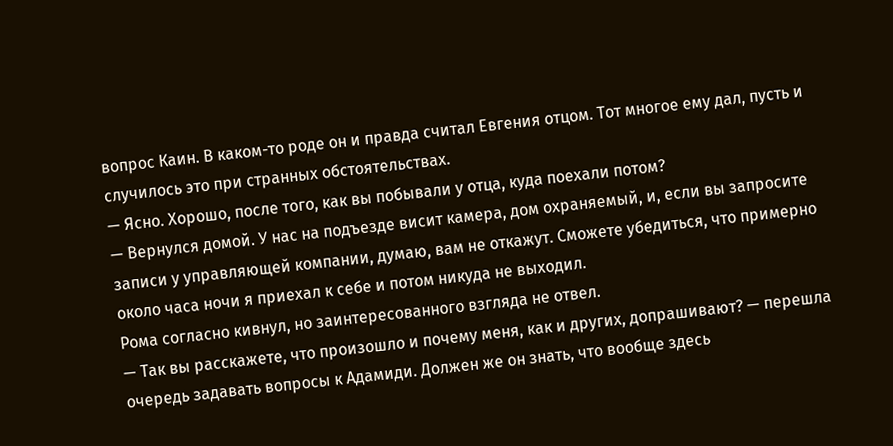вопрос Каин. В каком-то роде он и правда считал Евгения отцом. Тот многое ему дал, пусть и случилось это при странных обстоятельствах.
— Ясно. Хорошо, после того, как вы побывали у отца, куда поехали потом?
— Вернулся домой. У нас на подъезде висит камера, дом охраняемый, и, если вы запросите записи у управляющей компании, думаю, вам не откажут. Сможете убедиться, что примерно около часа ночи я приехал к себе и потом никуда не выходил.
Рома согласно кивнул, но заинтересованного взгляда не отвел.
— Так вы расскажете, что произошло и почему меня, как и других, допрашивают? — перешла очередь задавать вопросы к Адамиди. Должен же он знать, что вообще здесь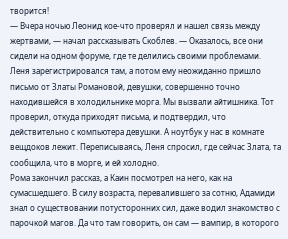творится!
— Вчера ночью Леонид кое-что проверял и нашел связь между жертвами, — начал рассказывать Скоблев. — Оказалось, все они сидели на одном форуме, где те делились своими проблемами. Леня зарегистрировался там, а потом ему неожиданно пришло письмо от Златы Романовой, девушки, совершенно точно находившейся в холодильнике морга. Мы вызвали айтишника. Тот проверил, откуда приходят письма, и подтвердил, что действительно с компьютера девушки. А ноутбук у нас в комнате вещдоков лежит. Переписываясь, Леня спросил, где сейчас Злата, та сообщила, что в морге, и ей холодно.
Рома закончил рассказ, а Каин посмотрел на него, как на сумасшедшего. В силу возраста, перевалившего за сотню, Адамиди знал о существовании потусторонних сил, даже водил знакомство с парочкой магов. Да что там говорить, он сам — вампир, в которого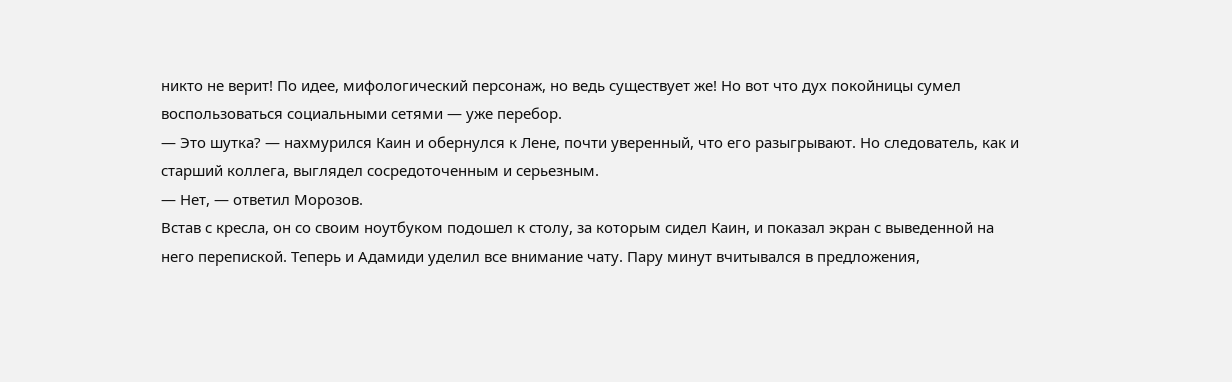никто не верит! По идее, мифологический персонаж, но ведь существует же! Но вот что дух покойницы сумел воспользоваться социальными сетями — уже перебор.
— Это шутка? — нахмурился Каин и обернулся к Лене, почти уверенный, что его разыгрывают. Но следователь, как и старший коллега, выглядел сосредоточенным и серьезным.
— Нет, — ответил Морозов.
Встав с кресла, он со своим ноутбуком подошел к столу, за которым сидел Каин, и показал экран с выведенной на него перепиской. Теперь и Адамиди уделил все внимание чату. Пару минут вчитывался в предложения,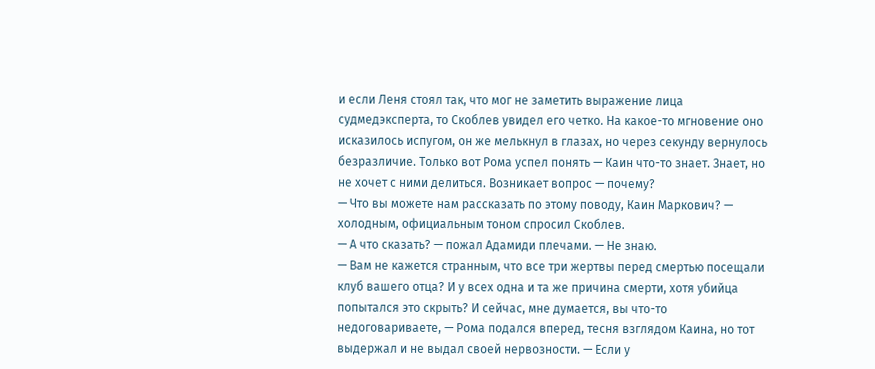и если Леня стоял так, что мог не заметить выражение лица судмедэксперта, то Скоблев увидел его четко. На какое-то мгновение оно исказилось испугом, он же мелькнул в глазах, но через секунду вернулось безразличие. Только вот Рома успел понять — Каин что-то знает. Знает, но не хочет с ними делиться. Возникает вопрос — почему?
— Что вы можете нам рассказать по этому поводу, Каин Маркович? — холодным, официальным тоном спросил Скоблев.
— А что сказать? — пожал Адамиди плечами. — Не знаю.
— Вам не кажется странным, что все три жертвы перед смертью посещали клуб вашего отца? И у всех одна и та же причина смерти, хотя убийца попытался это скрыть? И сейчас, мне думается, вы что-то недоговариваете, — Рома подался вперед, тесня взглядом Каина, но тот выдержал и не выдал своей нервозности. — Если у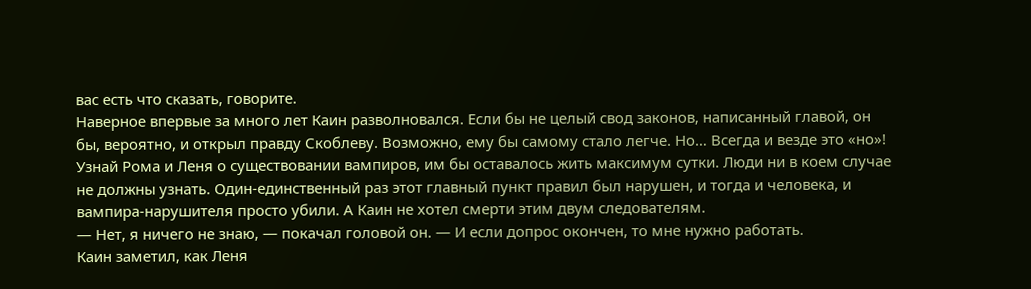вас есть что сказать, говорите.
Наверное впервые за много лет Каин разволновался. Если бы не целый свод законов, написанный главой, он бы, вероятно, и открыл правду Скоблеву. Возможно, ему бы самому стало легче. Но… Всегда и везде это «но»!
Узнай Рома и Леня о существовании вампиров, им бы оставалось жить максимум сутки. Люди ни в коем случае не должны узнать. Один-единственный раз этот главный пункт правил был нарушен, и тогда и человека, и вампира-нарушителя просто убили. А Каин не хотел смерти этим двум следователям.
— Нет, я ничего не знаю, — покачал головой он. — И если допрос окончен, то мне нужно работать.
Каин заметил, как Леня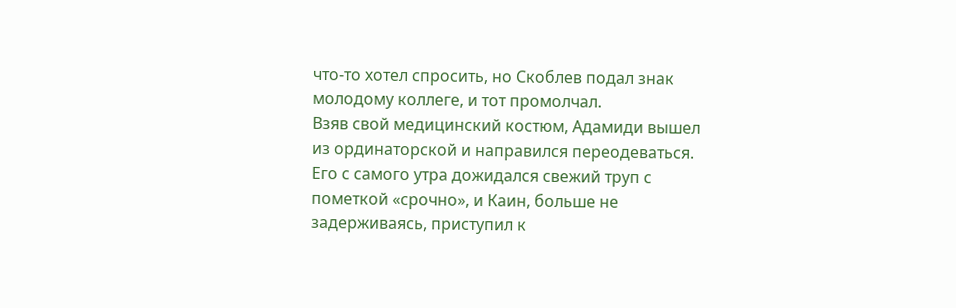что-то хотел спросить, но Скоблев подал знак молодому коллеге, и тот промолчал.
Взяв свой медицинский костюм, Адамиди вышел из ординаторской и направился переодеваться. Его с самого утра дожидался свежий труп с пометкой «срочно», и Каин, больше не задерживаясь, приступил к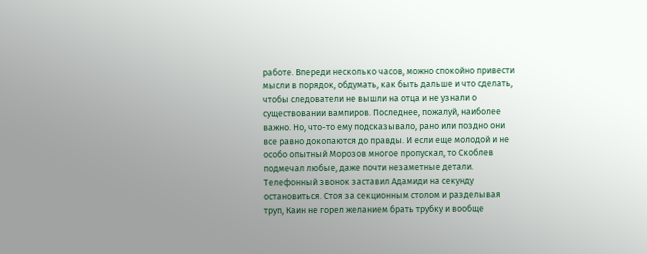работе. Впереди несколько часов, можно спокойно привести мысли в порядок, обдумать, как быть дальше и что сделать, чтобы следователи не вышли на отца и не узнали о существовании вампиров. Последнее, пожалуй, наиболее важно. Но, что-то ему подсказывало, рано или поздно они все равно докопаются до правды. И если еще молодой и не особо опытный Морозов многое пропускал, то Скоблев подмечал любые, даже почти незаметные детали.
Телефонный звонок заставил Адамиди на секунду остановиться. Стоя за секционным столом и разделывая труп, Каин не горел желанием брать трубку и вообще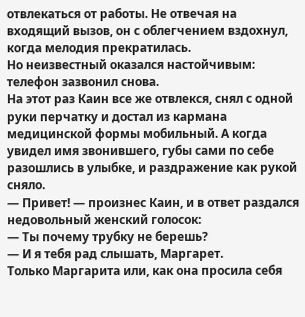отвлекаться от работы. Не отвечая на входящий вызов, он с облегчением вздохнул, когда мелодия прекратилась.
Но неизвестный оказался настойчивым: телефон зазвонил снова.
На этот раз Каин все же отвлекся, снял с одной руки перчатку и достал из кармана медицинской формы мобильный. А когда увидел имя звонившего, губы сами по себе разошлись в улыбке, и раздражение как рукой сняло.
— Привет! — произнес Каин, и в ответ раздался недовольный женский голосок:
— Ты почему трубку не берешь?
— И я тебя рад слышать, Маргарет.
Только Маргарита или, как она просила себя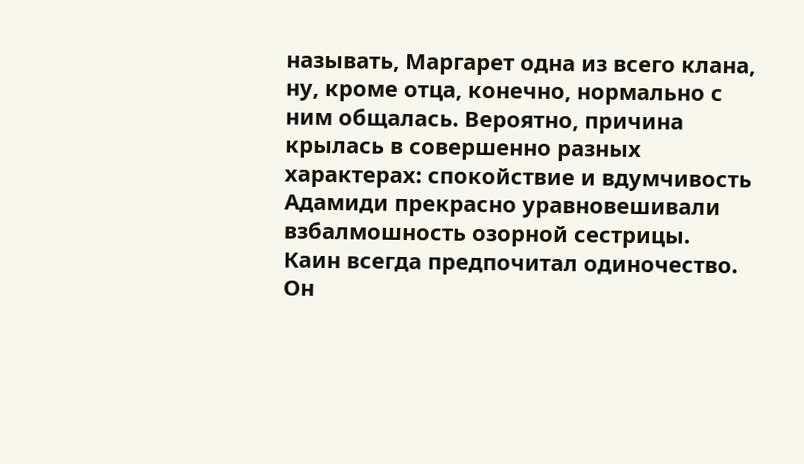называть, Маргарет одна из всего клана, ну, кроме отца, конечно, нормально с ним общалась. Вероятно, причина крылась в совершенно разных характерах: спокойствие и вдумчивость Адамиди прекрасно уравновешивали взбалмошность озорной сестрицы.
Каин всегда предпочитал одиночество. Он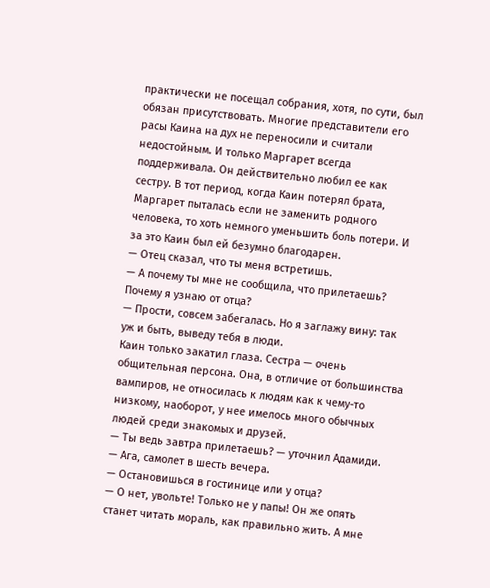практически не посещал собрания, хотя, по сути, был обязан присутствовать. Многие представители его расы Каина на дух не переносили и считали недостойным. И только Маргарет всегда поддерживала. Он действительно любил ее как сестру. В тот период, когда Каин потерял брата, Маргарет пыталась если не заменить родного человека, то хоть немного уменьшить боль потери. И за это Каин был ей безумно благодарен.
— Отец сказал, что ты меня встретишь.
— А почему ты мне не сообщила, что прилетаешь? Почему я узнаю от отца?
— Прости, совсем забегалась. Но я заглажу вину: так уж и быть, выведу тебя в люди.
Каин только закатил глаза. Сестра — очень общительная персона. Она, в отличие от большинства вампиров, не относилась к людям как к чему-то низкому, наоборот, у нее имелось много обычных людей среди знакомых и друзей.
— Ты ведь завтра прилетаешь? — уточнил Адамиди.
— Ага, самолет в шесть вечера.
— Остановишься в гостинице или у отца?
— О нет, увольте! Только не у папы! Он же опять станет читать мораль, как правильно жить. А мне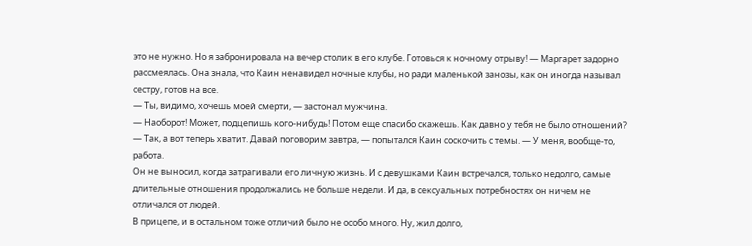это не нужно. Но я забронировала на вечер столик в его клубе. Готовься к ночному отрыву! — Маргарет задорно рассмеялась. Она знала, что Каин ненавидел ночные клубы, но ради маленькой занозы, как он иногда называл сестру, готов на все.
— Ты, видимо, хочешь моей смерти, — застонал мужчина.
— Наоборот! Может, подцепишь кого-нибудь! Потом еще спасибо скажешь. Как давно у тебя не было отношений?
— Так, а вот теперь хватит. Давай поговорим завтра, — попытался Каин соскочить с темы. — У меня, вообще-то, работа.
Он не выносил, когда затрагивали его личную жизнь. И с девушками Каин встречался, только недолго, самые длительные отношения продолжались не больше недели. И да, в сексуальных потребностях он ничем не отличался от людей.
В прицепе, и в остальном тоже отличий было не особо много. Ну, жил долго,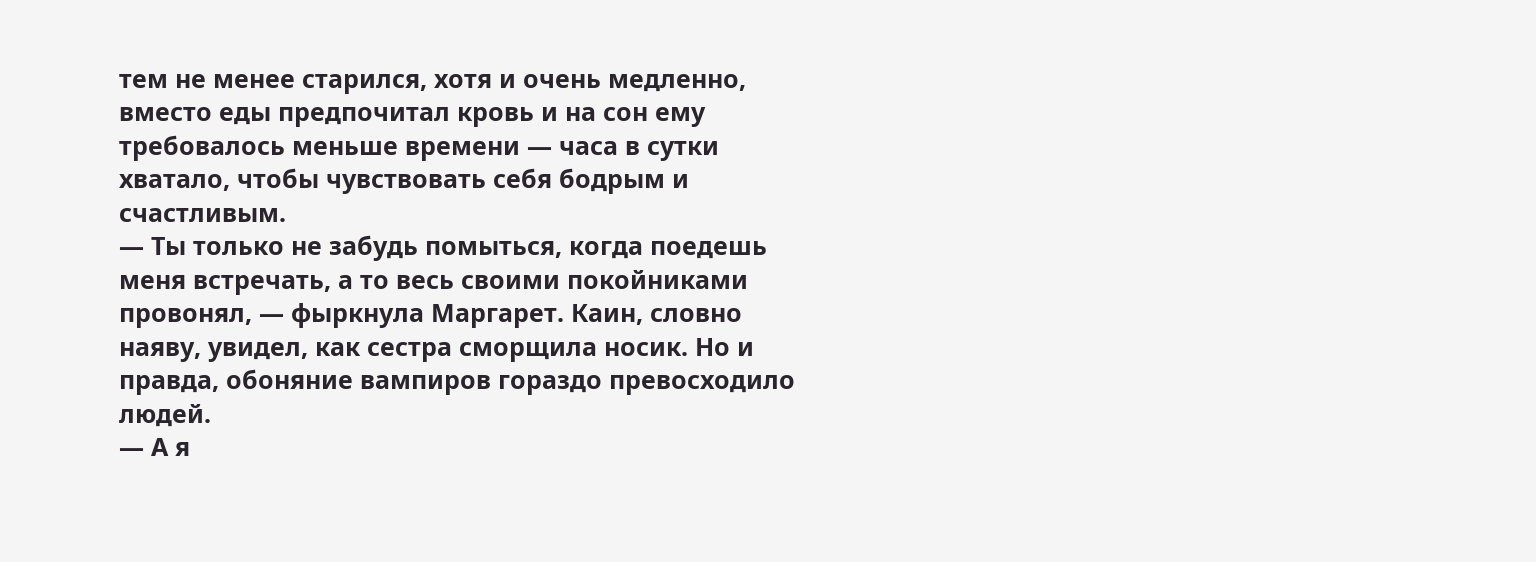тем не менее старился, хотя и очень медленно, вместо еды предпочитал кровь и на сон ему требовалось меньше времени — часа в сутки хватало, чтобы чувствовать себя бодрым и счастливым.
— Ты только не забудь помыться, когда поедешь меня встречать, а то весь своими покойниками провонял, — фыркнула Маргарет. Каин, словно наяву, увидел, как сестра сморщила носик. Но и правда, обоняние вампиров гораздо превосходило людей.
— А я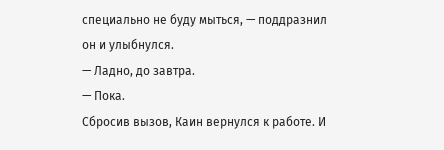специально не буду мыться, — поддразнил он и улыбнулся.
— Ладно, до завтра.
— Пока.
Сбросив вызов, Каин вернулся к работе. И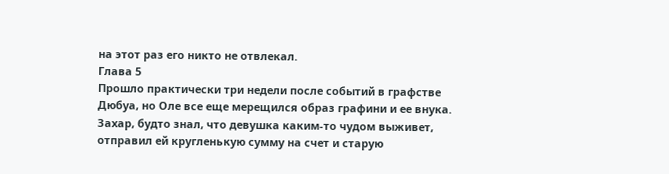на этот раз его никто не отвлекал.
Глава 5
Прошло практически три недели после событий в графстве Дюбуа, но Оле все еще мерещился образ графини и ее внука. Захар, будто знал, что девушка каким-то чудом выживет, отправил ей кругленькую сумму на счет и старую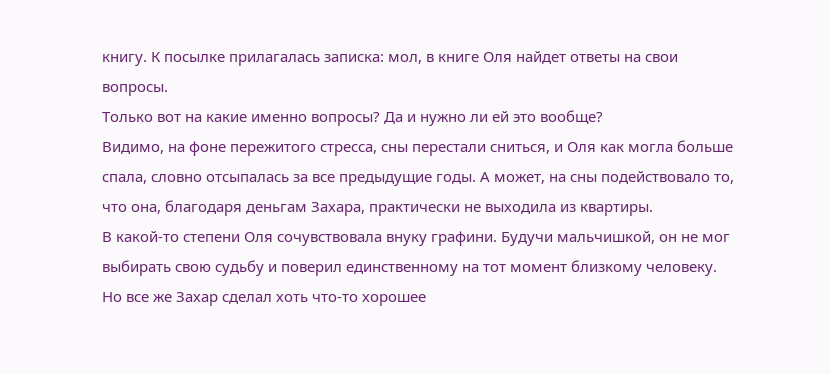книгу. К посылке прилагалась записка: мол, в книге Оля найдет ответы на свои вопросы.
Только вот на какие именно вопросы? Да и нужно ли ей это вообще?
Видимо, на фоне пережитого стресса, сны перестали сниться, и Оля как могла больше спала, словно отсыпалась за все предыдущие годы. А может, на сны подействовало то, что она, благодаря деньгам Захара, практически не выходила из квартиры.
В какой-то степени Оля сочувствовала внуку графини. Будучи мальчишкой, он не мог выбирать свою судьбу и поверил единственному на тот момент близкому человеку. Но все же Захар сделал хоть что-то хорошее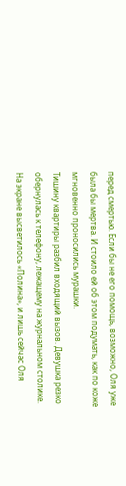перед смертью. Если бы не его помощь, возможно, Оля уже была бы мертва. И стоило ей об этом подумать, как по коже мгновенно проносились мурашки.
Тишину квартиры разбил входящий вызов. Девушка резко обернулась к телефону, лежащему на журнальном столике. На экране высветилось «Полина», и лишь сейчас Оля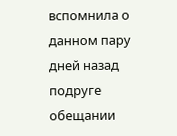вспомнила о данном пару дней назад подруге обещании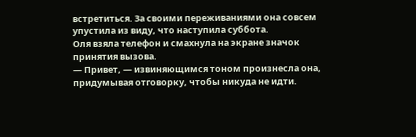встретиться. За своими переживаниями она совсем упустила из виду, что наступила суббота.
Оля взяла телефон и смахнула на экране значок принятия вызова.
— Привет, — извиняющимся тоном произнесла она, придумывая отговорку, чтобы никуда не идти.